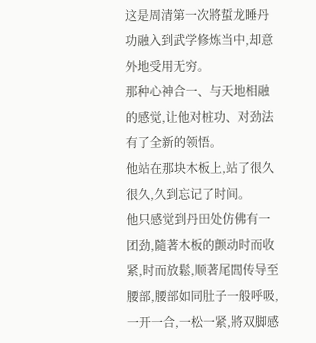这是周清第一次將蜇龙睡丹功融入到武学修炼当中,却意外地受用无穷。
那种心神合一、与天地相融的感觉,让他对桩功、对劲法有了全新的领悟。
他站在那块木板上,站了很久很久,久到忘记了时间。
他只感觉到丹田处仿佛有一团劲,隨著木板的颤动时而收紧,时而放鬆,顺著尾閭传导至腰部,腰部如同肚子一般呼吸,一开一合,一松一紧,將双脚感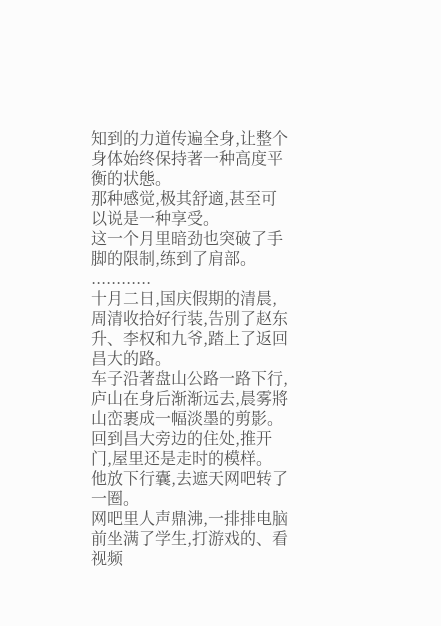知到的力道传遍全身,让整个身体始终保持著一种高度平衡的状態。
那种感觉,极其舒適,甚至可以说是一种享受。
这一个月里暗劲也突破了手脚的限制,练到了肩部。
............
十月二日,国庆假期的清晨,周清收拾好行装,告別了赵东升、李权和九爷,踏上了返回昌大的路。
车子沿著盘山公路一路下行,庐山在身后渐渐远去,晨雾將山峦裹成一幅淡墨的剪影。
回到昌大旁边的住处,推开门,屋里还是走时的模样。
他放下行囊,去遮天网吧转了一圈。
网吧里人声鼎沸,一排排电脑前坐满了学生,打游戏的、看视频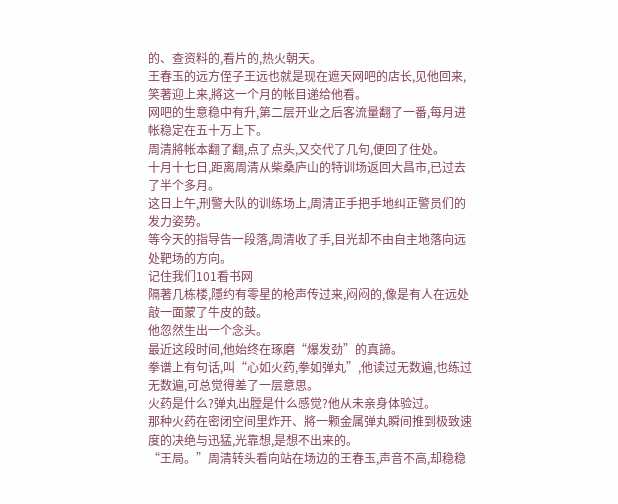的、查资料的,看片的,热火朝天。
王春玉的远方侄子王远也就是现在遮天网吧的店长,见他回来,笑著迎上来,將这一个月的帐目递给他看。
网吧的生意稳中有升,第二层开业之后客流量翻了一番,每月进帐稳定在五十万上下。
周清將帐本翻了翻,点了点头,又交代了几句,便回了住处。
十月十七日,距离周清从柴桑庐山的特训场返回大昌市,已过去了半个多月。
这日上午,刑警大队的训练场上,周清正手把手地纠正警员们的发力姿势。
等今天的指导告一段落,周清收了手,目光却不由自主地落向远处靶场的方向。
记住我们101看书网
隔著几栋楼,隱约有零星的枪声传过来,闷闷的,像是有人在远处敲一面蒙了牛皮的鼓。
他忽然生出一个念头。
最近这段时间,他始终在琢磨“爆发劲”的真諦。
拳谱上有句话,叫“心如火药,拳如弹丸”,他读过无数遍,也练过无数遍,可总觉得差了一层意思。
火药是什么?弹丸出膛是什么感觉?他从未亲身体验过。
那种火药在密闭空间里炸开、將一颗金属弹丸瞬间推到极致速度的决绝与迅猛,光靠想,是想不出来的。
“王局。”周清转头看向站在场边的王春玉,声音不高,却稳稳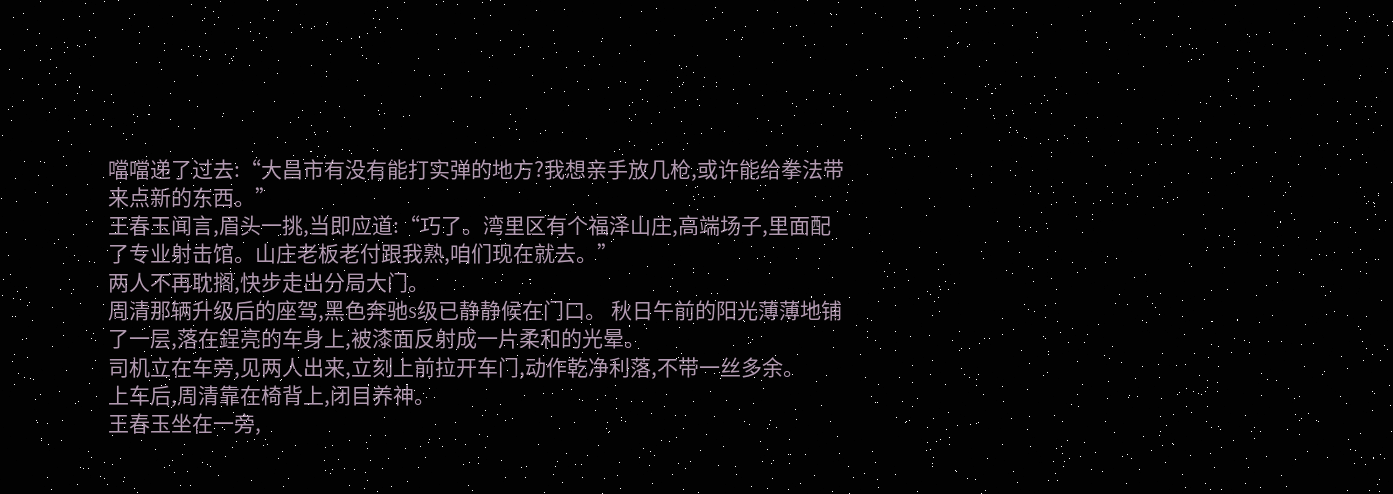噹噹递了过去:“大昌市有没有能打实弹的地方?我想亲手放几枪,或许能给拳法带来点新的东西。”
王春玉闻言,眉头一挑,当即应道:“巧了。湾里区有个福泽山庄,高端场子,里面配了专业射击馆。山庄老板老付跟我熟,咱们现在就去。”
两人不再耽搁,快步走出分局大门。
周清那辆升级后的座驾,黑色奔驰s级已静静候在门口。 秋日午前的阳光薄薄地铺了一层,落在鋥亮的车身上,被漆面反射成一片柔和的光晕。
司机立在车旁,见两人出来,立刻上前拉开车门,动作乾净利落,不带一丝多余。
上车后,周清靠在椅背上,闭目养神。
王春玉坐在一旁,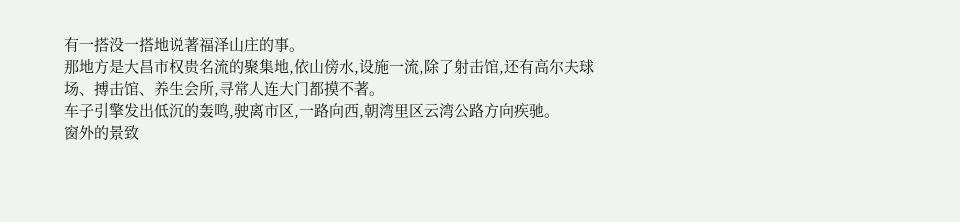有一搭没一搭地说著福泽山庄的事。
那地方是大昌市权贵名流的聚集地,依山傍水,设施一流,除了射击馆,还有高尔夫球场、搏击馆、养生会所,寻常人连大门都摸不著。
车子引擎发出低沉的轰鸣,驶离市区,一路向西,朝湾里区云湾公路方向疾驰。
窗外的景致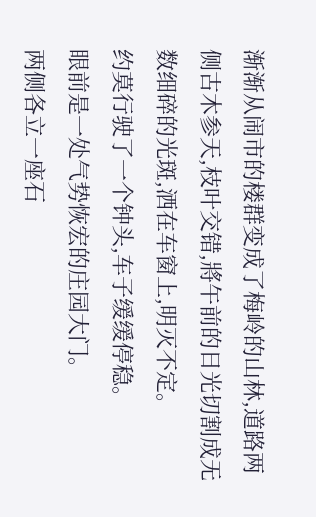渐渐从闹市的楼群变成了梅岭的山林,道路两侧古木参天,枝叶交错,將午前的日光切割成无数细碎的光斑,洒在车窗上,明灭不定。
约莫行驶了一个钟头,车子缓缓停稳。
眼前是一处气势恢宏的庄园大门。
两侧各立一座石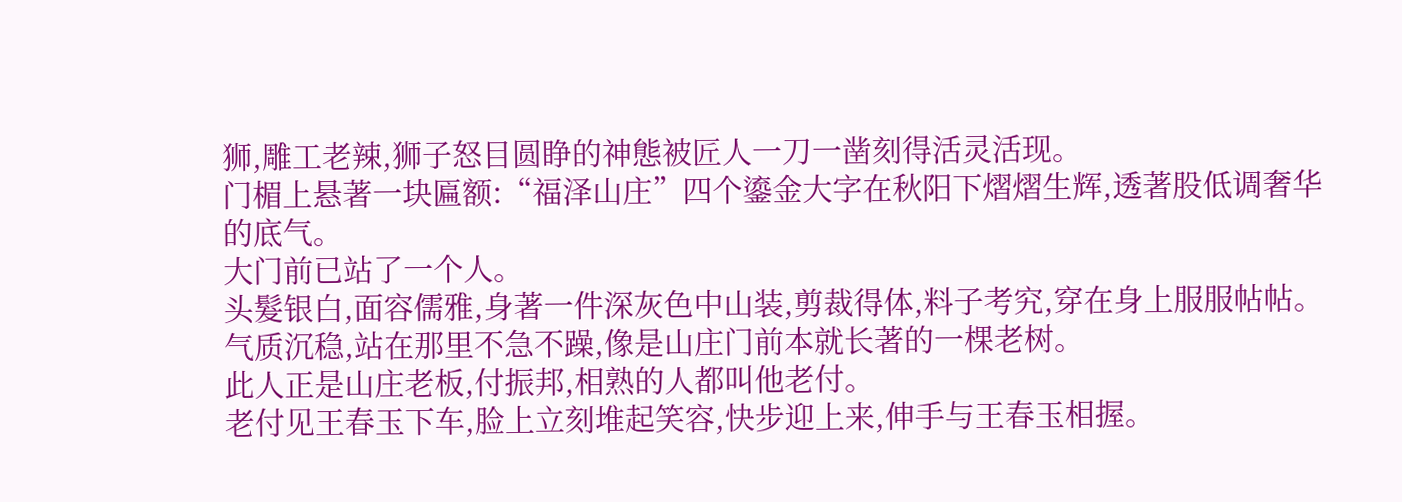狮,雕工老辣,狮子怒目圆睁的神態被匠人一刀一凿刻得活灵活现。
门楣上悬著一块匾额:“福泽山庄”四个鎏金大字在秋阳下熠熠生辉,透著股低调奢华的底气。
大门前已站了一个人。
头髮银白,面容儒雅,身著一件深灰色中山装,剪裁得体,料子考究,穿在身上服服帖帖。
气质沉稳,站在那里不急不躁,像是山庄门前本就长著的一棵老树。
此人正是山庄老板,付振邦,相熟的人都叫他老付。
老付见王春玉下车,脸上立刻堆起笑容,快步迎上来,伸手与王春玉相握。